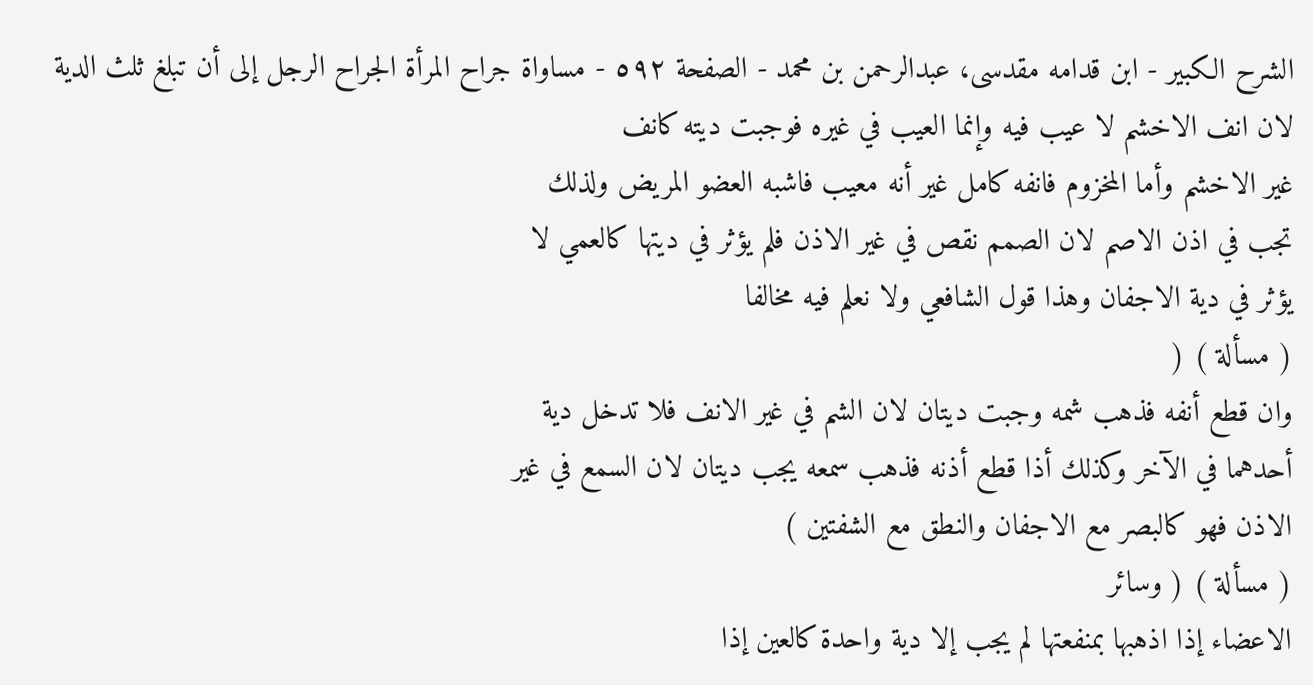الشرح الکبير - ابن قدامه مقدسی، عبدالرحمن بن محمد - الصفحة ٥٩٢ - مساواة جراح المرأة الجراح الرجل إلى أن تبلغ ثلث الدية
لان انف الاخشم لا عيب فيه وإنما العيب في غيره فوجبت ديته كانف
غير الاخشم وأما المخزوم فانفه كامل غير أنه معيب فاشبه العضو المريض ولذلك
تجب في اذن الاصم لان الصمم نقص في غير الاذن فلم يؤثر في ديتها كالعمي لا
يؤثر في دية الاجفان وهذا قول الشافعي ولا نعلم فيه مخالفا
( مسألة ) (
وان قطع أنفه فذهب شمه وجبت ديتان لان الشم في غير الانف فلا تدخل دية
أحدهما في الآخر وكذلك أذا قطع أذنه فذهب سمعه يجب ديتان لان السمع في غير
الاذن فهو كالبصر مع الاجفان والنطق مع الشفتين )
( مسألة ) ( وسائر
الاعضاء إذا اذهبها بمنفعتها لم يجب إلا دية واحدة كالعين إذا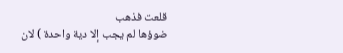قلعت فذهب
ضوؤها لم يجب إلا دية واحدة ) لان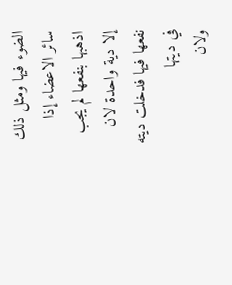الضوء فيها ومثل ذلك سائر الاعضاء إذا
اذهبها بنفعها لم يجب إلا دية واحدة لان نفعها فيها فدخلت ديته في ديتها
ولان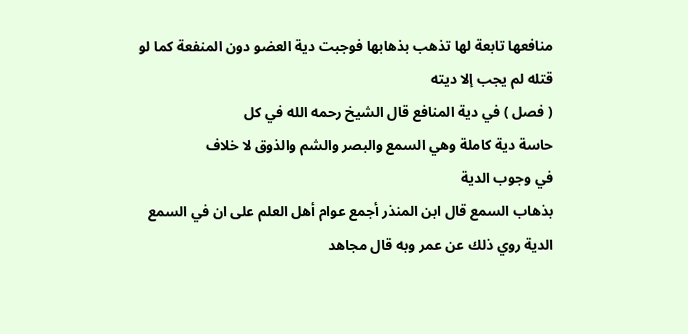منافعها تابعة لها تذهب بذهابها فوجبت دية العضو دون المنفعة كما لو
قتله لم يجب إلا ديته
( فصل ) في دية المنافع قال الشيخ رحمه الله في كل
حاسة دية كاملة وهي السمع والبصر والشم والذوق لا خلاف
في وجوب الدية
بذهاب السمع قال ابن المنذر أجمع عوام أهل العلم على ان في السمع الدية روي ذلك عن عمر وبه قال مجاهد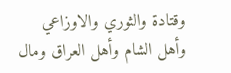وقتادة والثوري والاوزاعي وأهل الشام وأهل العراق ومال